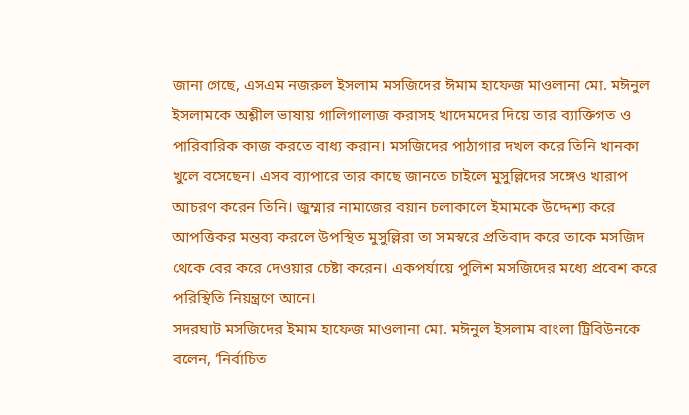জানা গেছে, এসএম নজরুল ইসলাম মসজিদের ঈমাম হাফেজ মাওলানা মো. মঈনুল ইসলামকে অশ্লীল ভাষায় গালিগালাজ করাসহ খাদেমদের দিয়ে তার ব্যাক্তিগত ও পারিবারিক কাজ করতে বাধ্য করান। মসজিদের পাঠাগার দখল করে তিনি খানকা খুলে বসেছেন। এসব ব্যাপারে তার কাছে জানতে চাইলে মুসুল্লিদের সঙ্গেও খারাপ আচরণ করেন তিনি। জুম্মার নামাজের বয়ান চলাকালে ইমামকে উদ্দেশ্য করে আপত্তিকর মন্তব্য করলে উপস্থিত মুসুল্লিরা তা সমস্বরে প্রতিবাদ করে তাকে মসজিদ থেকে বের করে দেওয়ার চেষ্টা করেন। একপর্যায়ে পুলিশ মসজিদের মধ্যে প্রবেশ করে পরিস্থিতি নিয়ন্ত্রণে আনে।
সদরঘাট মসজিদের ইমাম হাফেজ মাওলানা মো. মঈনুল ইসলাম বাংলা ট্রিবিউনকে বলেন, ‘নির্বাচিত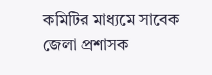কমিটির মাধ্যমে সাবেক জেলা প্রশাসক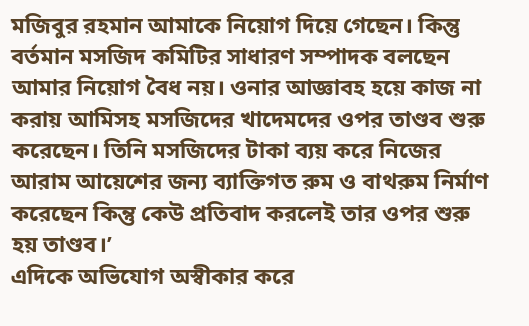মজিবুর রহমান আমাকে নিয়োগ দিয়ে গেছেন। কিন্তু বর্তমান মসজিদ কমিটির সাধারণ সম্পাদক বলছেন আমার নিয়োগ বৈধ নয়। ওনার আজ্ঞাবহ হয়ে কাজ না করায় আমিসহ মসজিদের খাদেমদের ওপর তাণ্ডব শুরু করেছেন। তিনি মসজিদের টাকা ব্যয় করে নিজের আরাম আয়েশের জন্য ব্যাক্তিগত রুম ও বাথরুম নির্মাণ করেছেন কিন্তু কেউ প্রতিবাদ করলেই তার ওপর শুরু হয় তাণ্ডব।’
এদিকে অভিযোগ অস্বীকার করে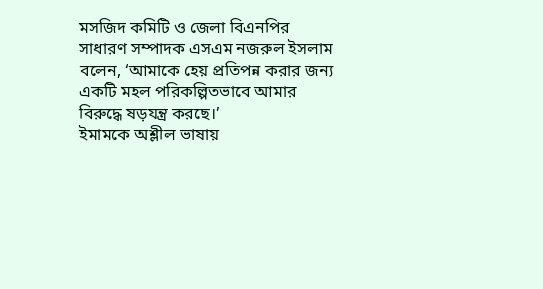মসজিদ কমিটি ও জেলা বিএনপির সাধারণ সম্পাদক এসএম নজরুল ইসলাম বলেন, ‘আমাকে হেয় প্রতিপন্ন করার জন্য একটি মহল পরিকল্পিতভাবে আমার বিরুদ্ধে ষড়যন্ত্র করছে।’
ইমামকে অশ্লীল ভাষায়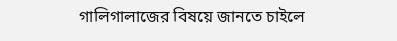গালিগালাজের বিষয়ে জানতে চাইলে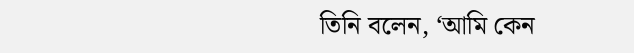তিনি বলেন, ‘আমি কেন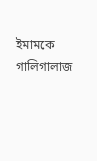ইমামকে গালিগালাজ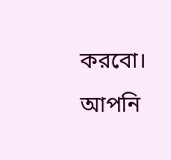করবো। আপনি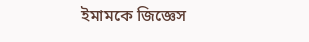ইমামকে জিজ্ঞেস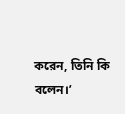করেন, তিনি কি বলেন।’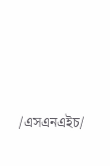/এসএনএইচ/